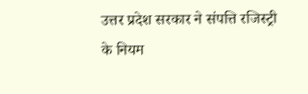उत्तर प्रदेश सरकार ने संपत्ति रजिस्ट्री के नियम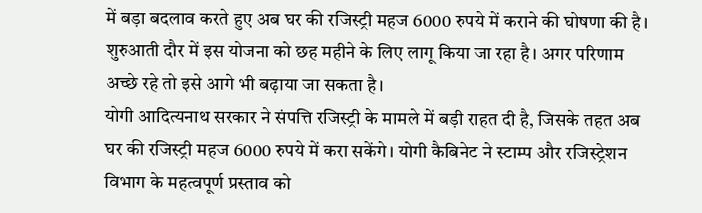में बड़ा बदलाव करते हुए अब घर की रजिस्ट्री महज 6000 रुपये में कराने की घोषणा की है। शुरुआती दौर में इस योजना को छह महीने के लिए लागू किया जा रहा है। अगर परिणाम अच्छे रहे तो इसे आगे भी बढ़ाया जा सकता है।
योगी आदित्यनाथ सरकार ने संपत्ति रजिस्ट्री के मामले में बड़ी राहत दी है, जिसके तहत अब घर की रजिस्ट्री महज 6000 रुपये में करा सकेंगे। योगी कैबिनेट ने स्टाम्प और रजिस्ट्रेशन विभाग के महत्वपूर्ण प्रस्ताव को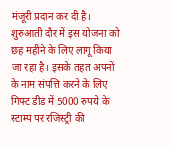मंजूरी प्रदान कर दी है। शुरुआती दौर में इस योजना को छह महीने के लिए लागू किया जा रहा है। इसके तहत अपनों के नाम संपत्ति करने के लिए गिफ्ट डीड में 5000 रुपये के स्टाम्प पर रजिस्ट्री की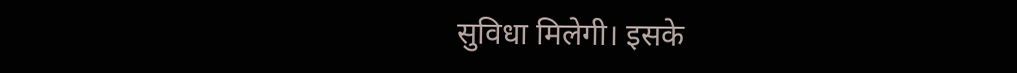सुविधा मिलेगी। इसके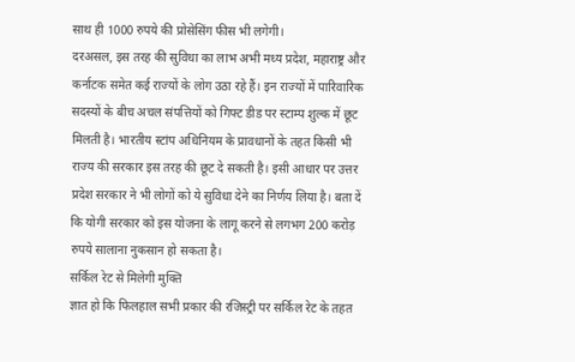साथ ही 1000 रुपये की प्रोसेसिंग फीस भी लगेगी।
दरअसल, इस तरह की सुविधा का लाभ अभी मध्य प्रदेश, महाराष्ट्र और कर्नाटक समेत कई राज्यों के लोग उठा रहे हैं। इन राज्यों में पारिवारिक सदस्यों के बीच अचल संपत्तियों को गिफ्ट डीड पर स्टाम्प शुल्क में छूट मिलती है। भारतीय स्टांप अधिनियम के प्रावधानों के तहत किसी भी राज्य की सरकार इस तरह की छूट दे सकती है। इसी आधार पर उत्तर प्रदेश सरकार ने भी लोगों को ये सुविधा देने का निर्णय लिया है। बता दें कि योगी सरकार को इस योजना के लागू करने से लगभग 200 करोड़ रुपये सालाना नुकसान हो सकता है।
सर्किल रेट से मिलेगी मुक्ति
ज्ञात हो कि फिलहाल सभी प्रकार की रजिस्ट्री पर सर्किल रेट के तहत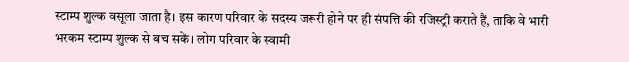स्टाम्प शुल्क वसूला जाता है। इस कारण परिवार के सदस्य जरूरी होने पर ही संपत्ति की रजिस्ट्री कराते हैं, ताकि वे भारी भरकम स्टाम्प शुल्क से बच सकें। लोग परिवार के स्वामी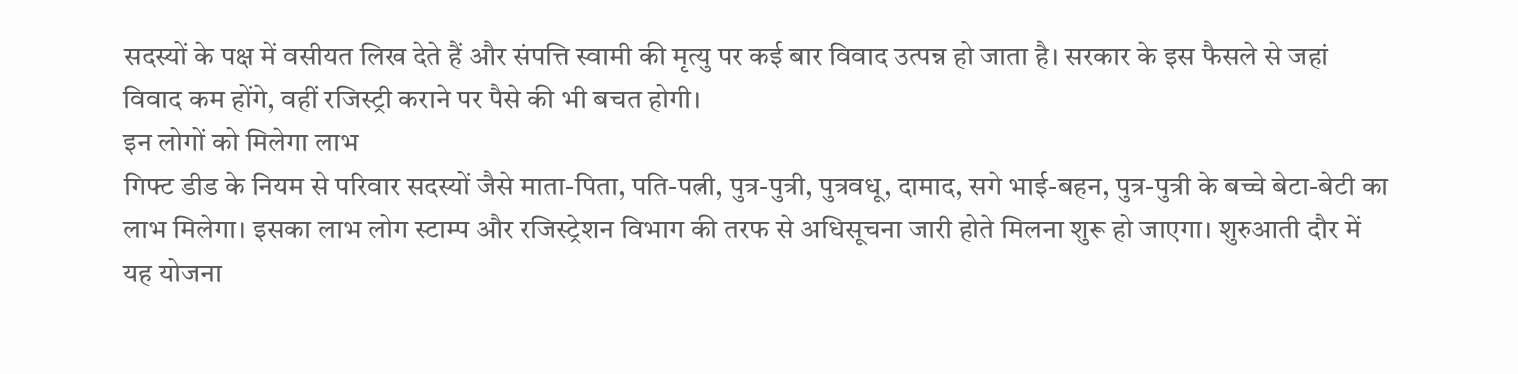सदस्यों के पक्ष में वसीयत लिख देते हैं और संपत्ति स्वामी की मृत्यु पर कई बार विवाद उत्पन्न हो जाता है। सरकार के इस फैसले से जहां विवाद कम होंगे, वहीं रजिस्ट्री कराने पर पैसे की भी बचत होगी।
इन लोगों को मिलेगा लाभ
गिफ्ट डीड के नियम से परिवार सदस्यों जैसे माता-पिता, पति-पत्नी, पुत्र-पुत्री, पुत्रवधू, दामाद, सगे भाई-बहन, पुत्र-पुत्री के बच्चे बेटा-बेटी का लाभ मिलेगा। इसका लाभ लोग स्टाम्प और रजिस्ट्रेशन विभाग की तरफ से अधिसूचना जारी होते मिलना शुरू हो जाएगा। शुरुआती दौर में यह योजना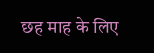छह माह के लिए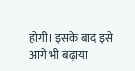होगी। इसके बाद इसे आगे भी बढ़ाया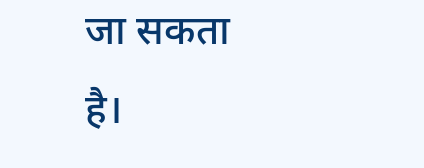जा सकता है।